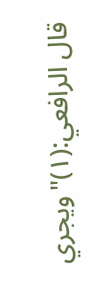قال الرافعي:(١)"ويجري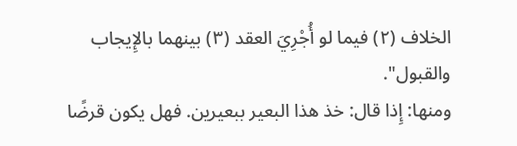الخلاف (٢) فيما لو أُجْرِيَ العقد (٣) بينهما بالإِيجاب والقبول".
ومنها: إِذا قال: خذ هذا البعير ببعيرين. فهل يكون قرضًا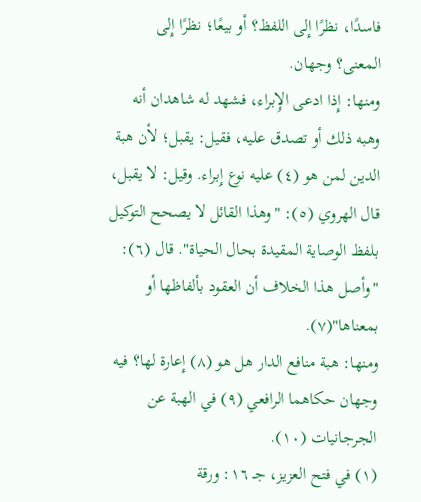فاسدًا، نظرًا إِلى اللفظ؟ أو بيعًا؛ نظرًا إِلى المعنى؟ وجهان.
ومنها: إِذا ادعى الإِبراء، فشهد له شاهدان أنه وهبه ذلك أو تصدق عليه، فقيل: يقبل؛ لأن هبة الدين لمن هو (٤) عليه نوع إِبراء. وقيل: لا يقبل، قال الهروي (٥): "وهذا القائل لا يصحح التوكيل بلفظ الوصاية المقيدة بحال الحياة". قال (٦): "وأصل هذا الخلاف أن العقود بألفاظها أو بمعناها"(٧).
ومنها: هبة منافع الدار هل هو (٨) إِعارة لها؟ فيه وجهان حكاهما الرافعي (٩) في الهبة عن الجرجانيات (١٠).
(١) في فتح العزيز، جـ ١٦: ورقة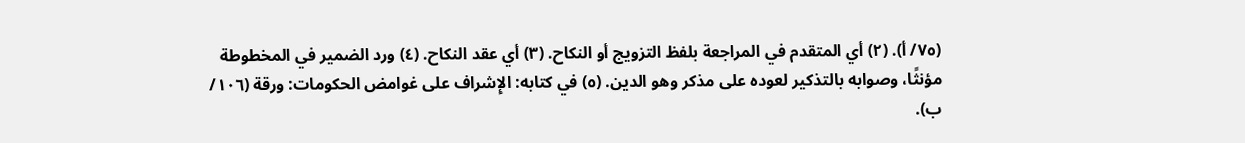(٧٥/ أ). (٢) أي المتقدم في المراجعة بلفظ التزويج أو النكاح. (٣) أي عقد النكاح. (٤) ورد الضمير في المخطوطة مؤنثًا، وصوابه بالتذكير لعوده على مذكر وهو الدين. (٥) في كتابه: الإِشراف على غوامض الحكومات: ورقة (١٠٦/ ب).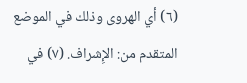(٦) أي الهروى وذلك في الموضع المتقدم من: الإِشراف. (٧) في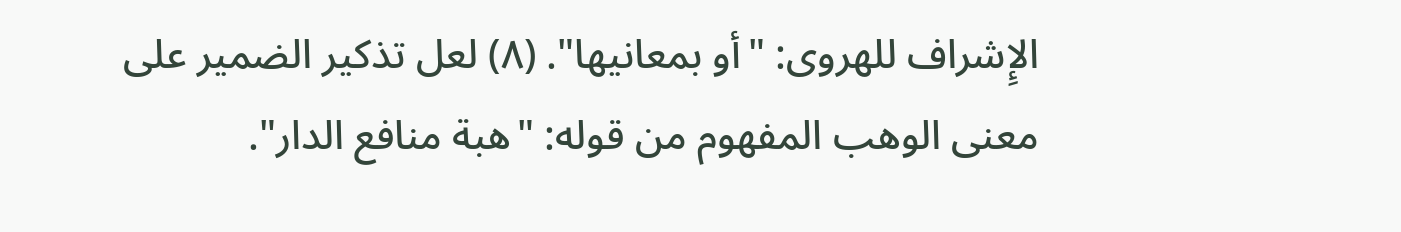الإِشراف للهروى: "أو بمعانيها". (٨) لعل تذكير الضمير على معنى الوهب المفهوم من قوله: "هبة منافع الدار".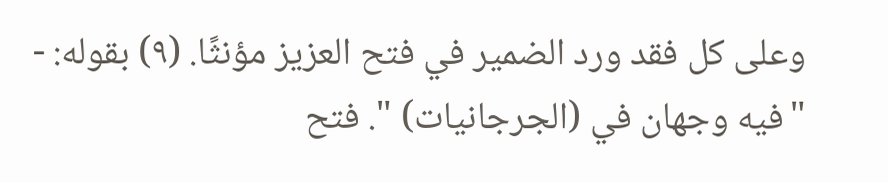وعلى كل فقد ورد الضمير في فتح العزيز مؤنثًا. (٩) بقوله: - "فيه وجهان في (الجرجانيات) ". فتح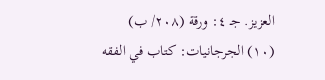العزيز. جـ ٤: ورقة (٢٠٨/ ب) (١٠) الجرجانيات: كتاب في الفقه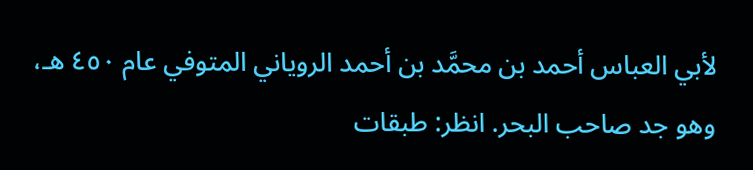لأبي العباس أحمد بن محمَّد بن أحمد الروياني المتوفي عام ٤٥٠ هـ، وهو جد صاحب البحر. انظر: طبقات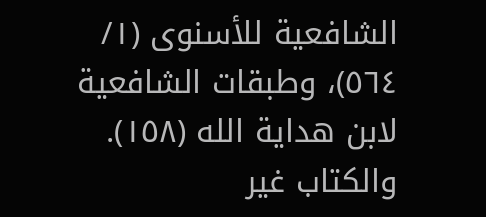الشافعية للأسنوى (١/ ٥٦٤)، وطبقات الشافعية لابن هداية الله (١٥٨). والكتاب غير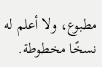مطبوع، ولا أعلم له نسخًا مخطوطة.